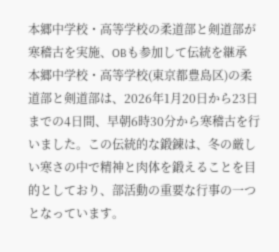本郷中学校・高等学校の柔道部と剣道部が寒稽古を実施、OBも参加して伝統を継承
本郷中学校・高等学校(東京都豊島区)の柔道部と剣道部は、2026年1月20日から23日までの4日間、早朝6時30分から寒稽古を行いました。この伝統的な鍛錬は、冬の厳しい寒さの中で精神と肉体を鍛えることを目的としており、部活動の重要な行事の一つとなっています。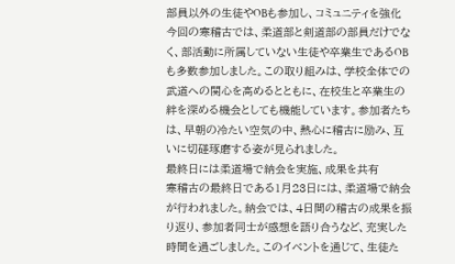部員以外の生徒やOBも参加し、コミュニティを強化
今回の寒稽古では、柔道部と剣道部の部員だけでなく、部活動に所属していない生徒や卒業生であるOBも多数参加しました。この取り組みは、学校全体での武道への関心を高めるとともに、在校生と卒業生の絆を深める機会としても機能しています。参加者たちは、早朝の冷たい空気の中、熱心に稽古に励み、互いに切磋琢磨する姿が見られました。
最終日には柔道場で納会を実施、成果を共有
寒稽古の最終日である1月23日には、柔道場で納会が行われました。納会では、4日間の稽古の成果を振り返り、参加者同士が感想を語り合うなど、充実した時間を過ごしました。このイベントを通じて、生徒た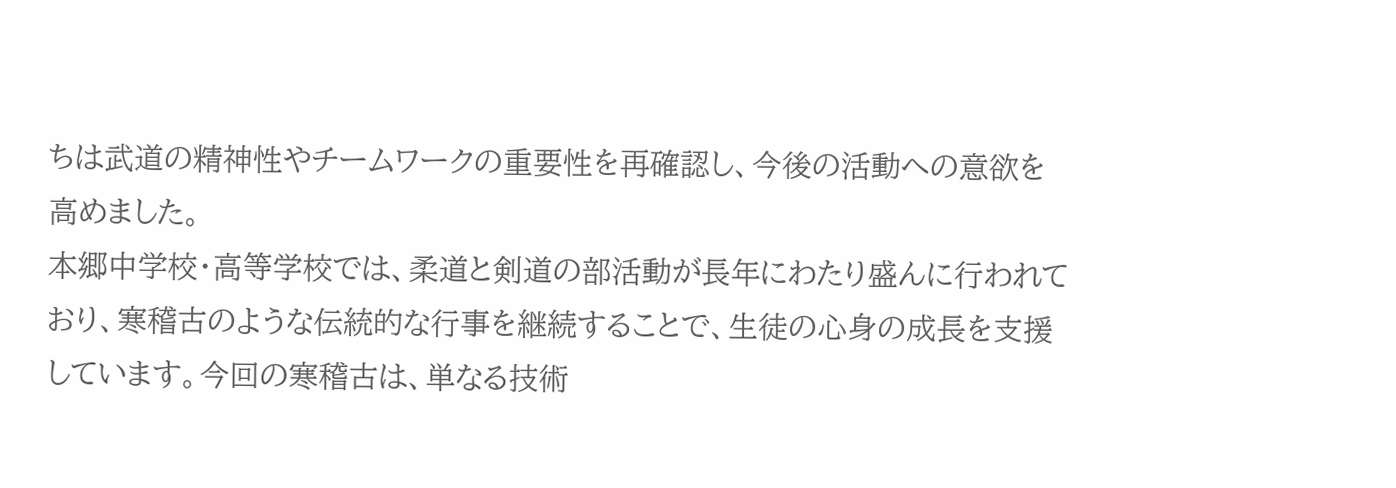ちは武道の精神性やチームワークの重要性を再確認し、今後の活動への意欲を高めました。
本郷中学校・高等学校では、柔道と剣道の部活動が長年にわたり盛んに行われており、寒稽古のような伝統的な行事を継続することで、生徒の心身の成長を支援しています。今回の寒稽古は、単なる技術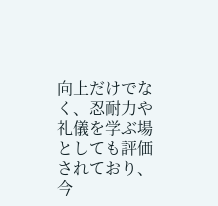向上だけでなく、忍耐力や礼儀を学ぶ場としても評価されており、今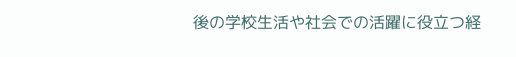後の学校生活や社会での活躍に役立つ経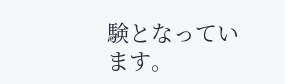験となっています。